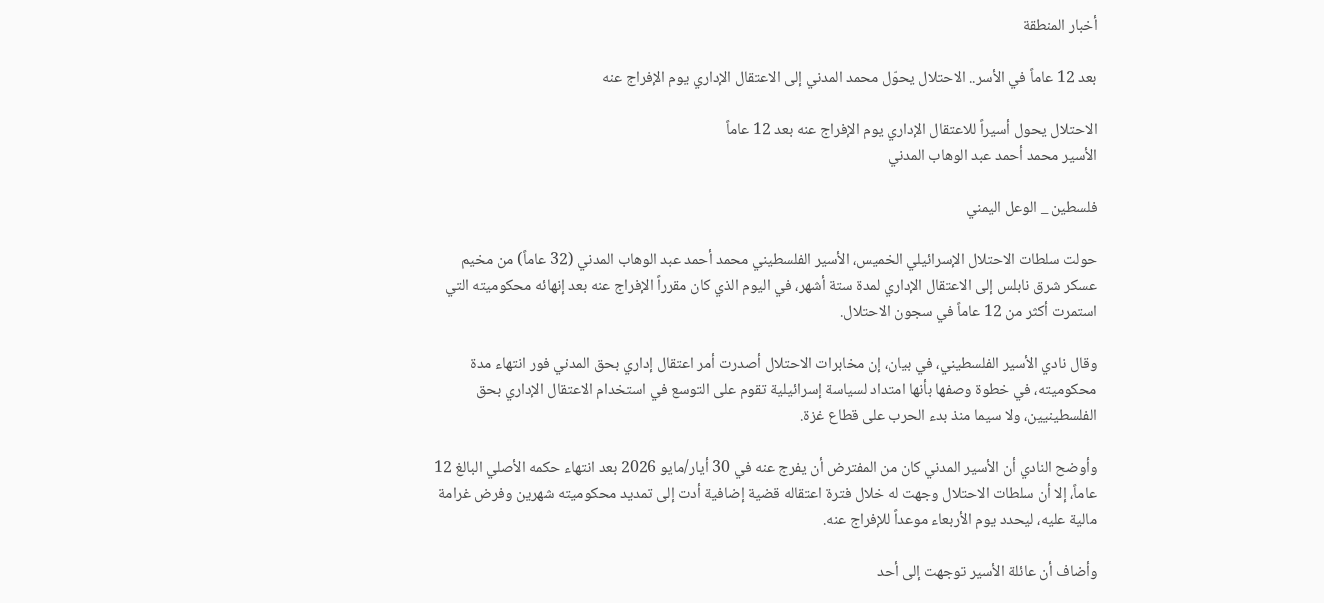أخبار المنطقة

بعد 12 عاماً في الأسر.. الاحتلال يحوّل محمد المدني إلى الاعتقال الإداري يوم الإفراج عنه

الاحتلال يحول أسيراً للاعتقال الإداري يوم الإفراج عنه بعد 12 عاماً
الأسير محمد أحمد عبد الوهاب المدني

فلسطين _ الوعل اليمني

حولت سلطات الاحتلال الإسرائيلي الخميس، الأسير الفلسطيني محمد أحمد عبد الوهاب المدني (32 عاماً) من مخيم عسكر شرق نابلس إلى الاعتقال الإداري لمدة ستة أشهر، في اليوم الذي كان مقرراً الإفراج عنه بعد إنهائه محكوميته التي استمرت أكثر من 12 عاماً في سجون الاحتلال.

وقال نادي الأسير الفلسطيني، في بيان، إن مخابرات الاحتلال أصدرت أمر اعتقال إداري بحق المدني فور انتهاء مدة محكوميته، في خطوة وصفها بأنها امتداد لسياسة إسرائيلية تقوم على التوسع في استخدام الاعتقال الإداري بحق الفلسطينيين، ولا سيما منذ بدء الحرب على قطاع غزة.

وأوضح النادي أن الأسير المدني كان من المفترض أن يفرج عنه في 30 أيار/مايو 2026 بعد انتهاء حكمه الأصلي البالغ 12 عاماً، إلا أن سلطات الاحتلال وجهت له خلال فترة اعتقاله قضية إضافية أدت إلى تمديد محكوميته شهرين وفرض غرامة مالية عليه، ليحدد يوم الأربعاء موعداً للإفراج عنه.

وأضاف أن عائلة الأسير توجهت إلى أحد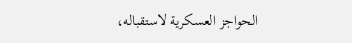الحواجز العسكرية لاستقباله،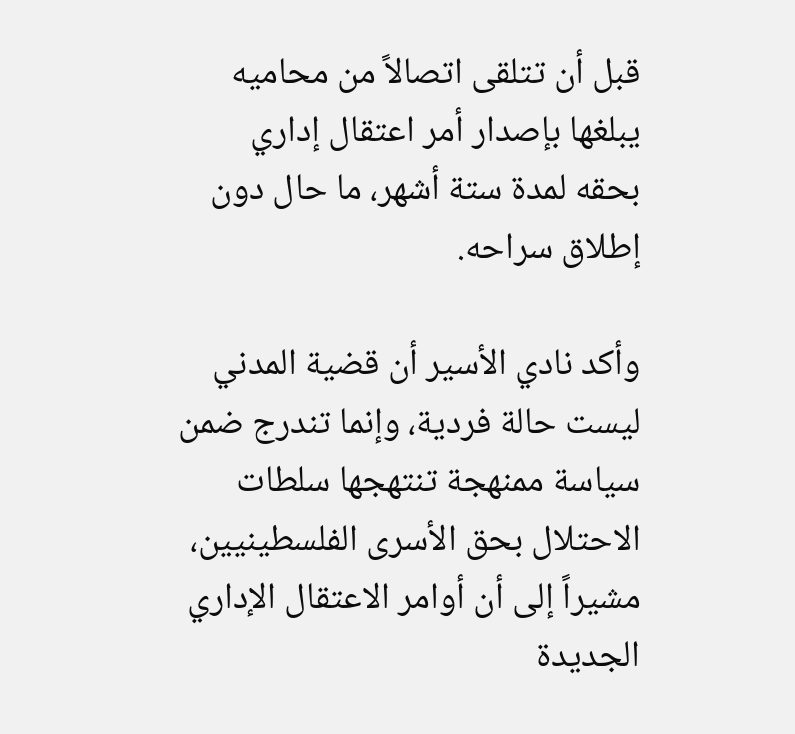قبل أن تتلقى اتصالاً من محاميه يبلغها بإصدار أمر اعتقال إداري بحقه لمدة ستة أشهر، ما حال دون إطلاق سراحه.

وأكد نادي الأسير أن قضية المدني ليست حالة فردية، وإنما تندرج ضمن سياسة ممنهجة تنتهجها سلطات الاحتلال بحق الأسرى الفلسطينيين، مشيراً إلى أن أوامر الاعتقال الإداري الجديدة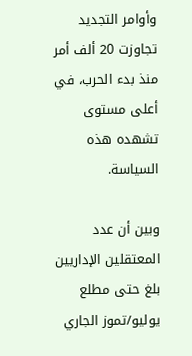وأوامر التجديد تجاوزت 20 ألف أمر منذ بدء الحرب، في أعلى مستوى تشهده هذه السياسة.

وبين أن عدد المعتقلين الإداريين بلغ حتى مطلع يوليو/تموز الجاري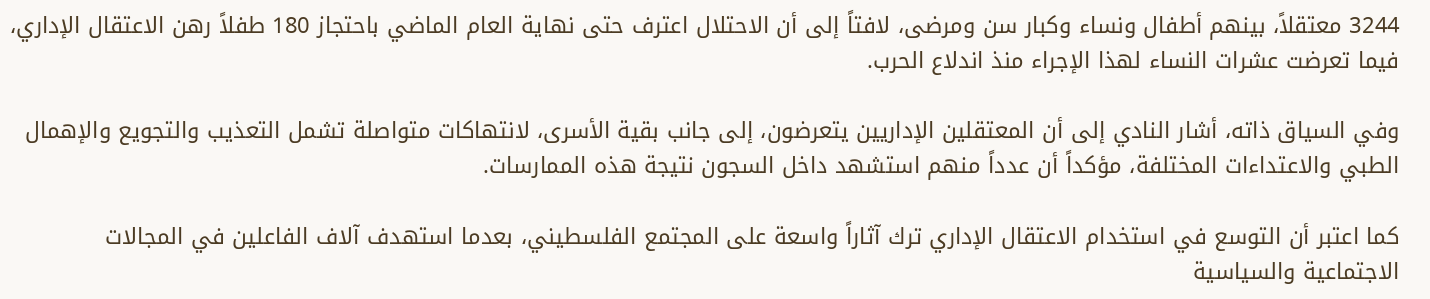3244 معتقلاً، بينهم أطفال ونساء وكبار سن ومرضى، لافتاً إلى أن الاحتلال اعترف حتى نهاية العام الماضي باحتجاز 180 طفلاً رهن الاعتقال الإداري، فيما تعرضت عشرات النساء لهذا الإجراء منذ اندلاع الحرب.

وفي السياق ذاته، أشار النادي إلى أن المعتقلين الإداريين يتعرضون، إلى جانب بقية الأسرى، لانتهاكات متواصلة تشمل التعذيب والتجويع والإهمال الطبي والاعتداءات المختلفة، مؤكداً أن عدداً منهم استشهد داخل السجون نتيجة هذه الممارسات.

كما اعتبر أن التوسع في استخدام الاعتقال الإداري ترك آثاراً واسعة على المجتمع الفلسطيني، بعدما استهدف آلاف الفاعلين في المجالات الاجتماعية والسياسية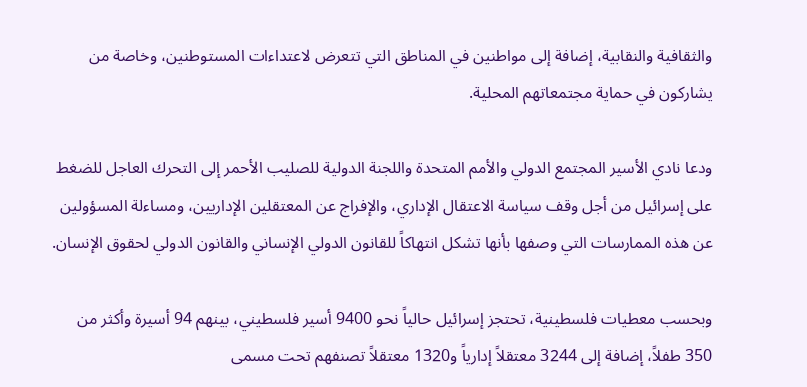والثقافية والنقابية، إضافة إلى مواطنين في المناطق التي تتعرض لاعتداءات المستوطنين، وخاصة من يشاركون في حماية مجتمعاتهم المحلية.

ودعا نادي الأسير المجتمع الدولي والأمم المتحدة واللجنة الدولية للصليب الأحمر إلى التحرك العاجل للضغط على إسرائيل من أجل وقف سياسة الاعتقال الإداري، والإفراج عن المعتقلين الإداريين، ومساءلة المسؤولين عن هذه الممارسات التي وصفها بأنها تشكل انتهاكاً للقانون الدولي الإنساني والقانون الدولي لحقوق الإنسان.

وبحسب معطيات فلسطينية، تحتجز إسرائيل حالياً نحو 9400 أسير فلسطيني، بينهم 94 أسيرة وأكثر من 350 طفلاً، إضافة إلى 3244 معتقلاً إدارياً و1320 معتقلاً تصنفهم تحت مسمى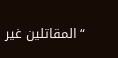“المقاتلين غير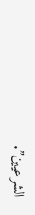الشرعيين”.